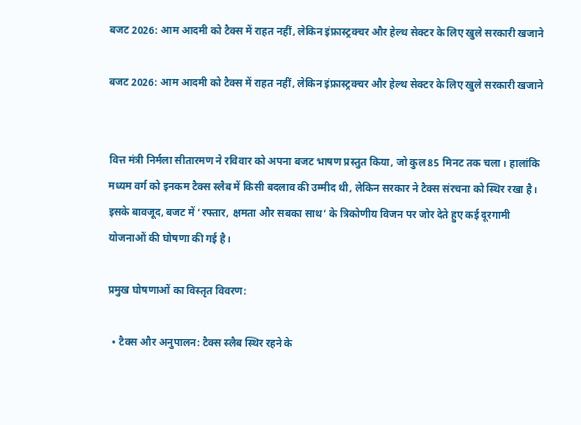बजट 2026: आम आदमी को टैक्स में राहत नहीं, लेकिन इंफ्रास्ट्रक्चर और हेल्थ सेक्टर के लिए खुले सरकारी खजाने

बजट 2026: आम आदमी को टैक्स में राहत नहीं, लेकिन इंफ्रास्ट्रक्चर और हेल्थ सेक्टर के लिए खुले सरकारी खजाने


वित्त मंत्री निर्मला सीतारमण ने रविवार को अपना बजट भाषण प्रस्तुत किया, जो कुल 85 मिनट तक चला। हालांकि मध्यम वर्ग को इनकम टैक्स स्लैब में किसी बदलाव की उम्मीद थी, लेकिन सरकार ने टैक्स संरचना को स्थिर रखा है। इसके बावजूद, बजट में ‘रफ्तार, क्षमता और सबका साथ’ के त्रिकोणीय विजन पर जोर देते हुए कई दूरगामी योजनाओं की घोषणा की गई है।

प्रमुख घोषणाओं का विस्तृत विवरण:

  • टैक्स और अनुपालन: टैक्स स्लैब स्थिर रहने के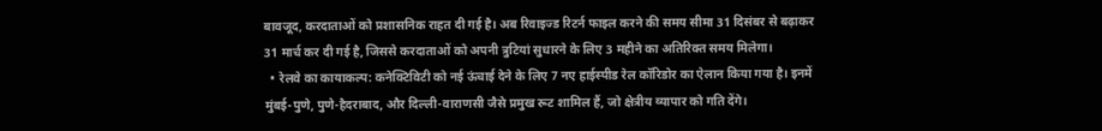बावजूद, करदाताओं को प्रशासनिक राहत दी गई है। अब रिवाइज्ड रिटर्न फाइल करने की समय सीमा 31 दिसंबर से बढ़ाकर 31 मार्च कर दी गई है, जिससे करदाताओं को अपनी त्रुटियां सुधारने के लिए 3 महीने का अतिरिक्त समय मिलेगा।
  • रेलवे का कायाकल्प: कनेक्टिविटी को नई ऊंचाई देने के लिए 7 नए हाईस्पीड रेल कॉरिडोर का ऐलान किया गया है। इनमें मुंबई-पुणे, पुणे-हैदराबाद, और दिल्ली-वाराणसी जैसे प्रमुख रूट शामिल हैं, जो क्षेत्रीय व्यापार को गति देंगे।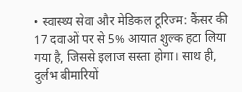• स्वास्थ्य सेवा और मेडिकल टूरिज्म: कैंसर की 17 दवाओं पर से 5% आयात शुल्क हटा लिया गया है, जिससे इलाज सस्ता होगा। साथ ही, दुर्लभ बीमारियों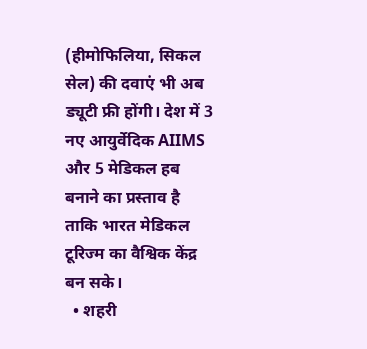(हीमोफिलिया, सिकल सेल) की दवाएं भी अब ड्यूटी फ्री होंगी। देश में 3 नए आयुर्वेदिक AIIMS और 5 मेडिकल हब बनाने का प्रस्ताव है ताकि भारत मेडिकल टूरिज्म का वैश्विक केंद्र बन सके।
  • शहरी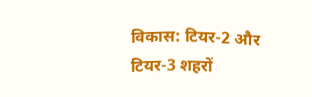विकास: टियर-2 और टियर-3 शहरों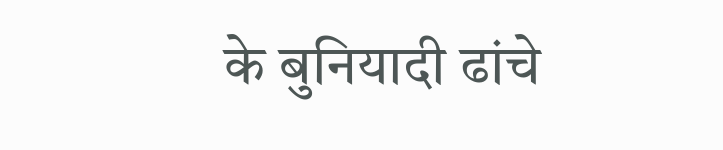के बुनियादी ढांचे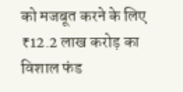को मजबूत करने के लिए ₹12.2 लाख करोड़ का विशाल फंड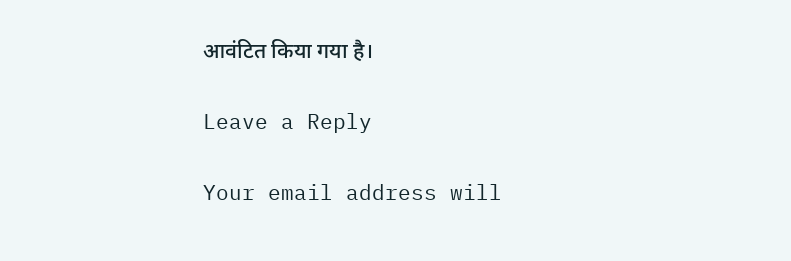आवंटित किया गया है।

Leave a Reply

Your email address will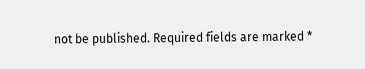not be published. Required fields are marked *